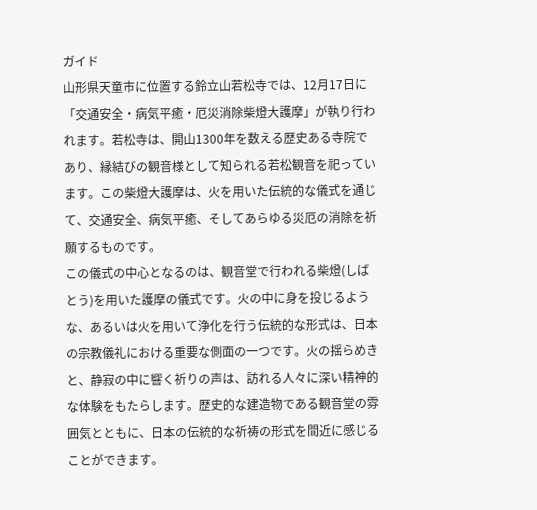ガイド
山形県天童市に位置する鈴立山若松寺では、12月17日に「交通安全・病気平癒・厄災消除柴燈大護摩」が執り行われます。若松寺は、開山1300年を数える歴史ある寺院であり、縁結びの観音様として知られる若松観音を祀っています。この柴燈大護摩は、火を用いた伝統的な儀式を通じて、交通安全、病気平癒、そしてあらゆる災厄の消除を祈願するものです。
この儀式の中心となるのは、観音堂で行われる柴燈(しばとう)を用いた護摩の儀式です。火の中に身を投じるような、あるいは火を用いて浄化を行う伝統的な形式は、日本の宗教儀礼における重要な側面の一つです。火の揺らめきと、静寂の中に響く祈りの声は、訪れる人々に深い精神的な体験をもたらします。歴史的な建造物である観音堂の雰囲気とともに、日本の伝統的な祈祷の形式を間近に感じることができます。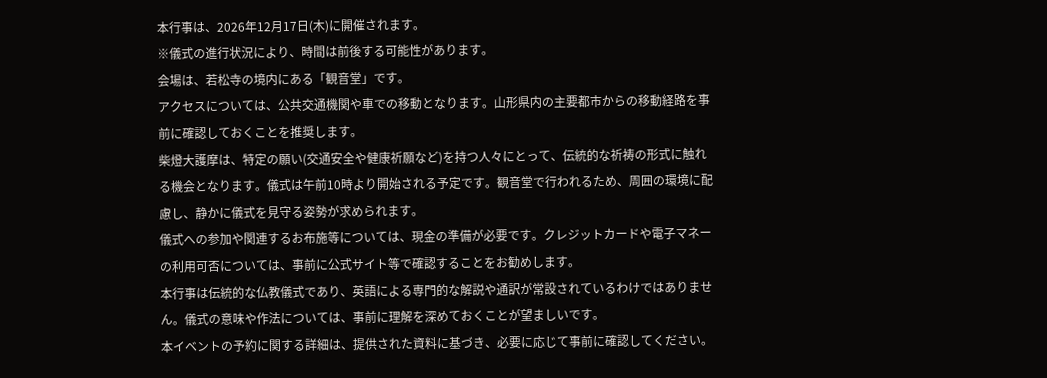本行事は、2026年12月17日(木)に開催されます。
※儀式の進行状況により、時間は前後する可能性があります。
会場は、若松寺の境内にある「観音堂」です。
アクセスについては、公共交通機関や車での移動となります。山形県内の主要都市からの移動経路を事前に確認しておくことを推奨します。
柴燈大護摩は、特定の願い(交通安全や健康祈願など)を持つ人々にとって、伝統的な祈祷の形式に触れる機会となります。儀式は午前10時より開始される予定です。観音堂で行われるため、周囲の環境に配慮し、静かに儀式を見守る姿勢が求められます。
儀式への参加や関連するお布施等については、現金の準備が必要です。クレジットカードや電子マネーの利用可否については、事前に公式サイト等で確認することをお勧めします。
本行事は伝統的な仏教儀式であり、英語による専門的な解説や通訳が常設されているわけではありません。儀式の意味や作法については、事前に理解を深めておくことが望ましいです。
本イベントの予約に関する詳細は、提供された資料に基づき、必要に応じて事前に確認してください。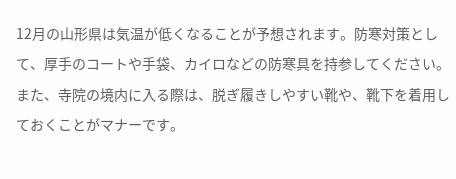12月の山形県は気温が低くなることが予想されます。防寒対策として、厚手のコートや手袋、カイロなどの防寒具を持参してください。
また、寺院の境内に入る際は、脱ぎ履きしやすい靴や、靴下を着用しておくことがマナーです。